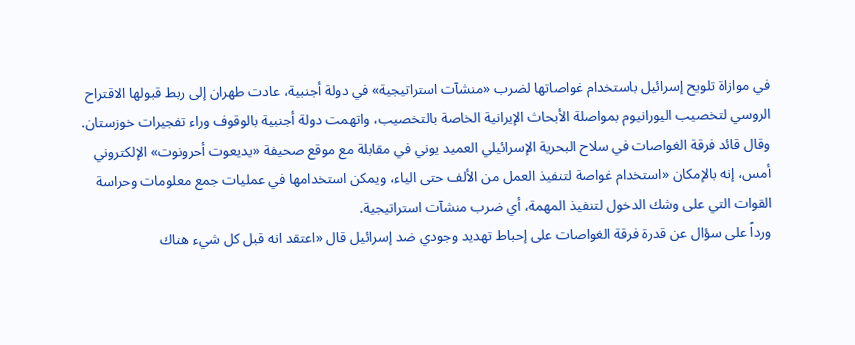في موازاة تلويح إسرائيل باستخدام غواصاتها لضرب «منشآت استراتيجية» في دولة أجنبية، عادت طهران إلى ربط قبولها الاقتراح الروسي لتخصيب اليورانيوم بمواصلة الأبحاث الإيرانية الخاصة بالتخصيب، واتهمت دولة أجنبية بالوقوف وراء تفجيرات خوزستان.
وقال قائد فرقة الغواصات في سلاح البحرية الإسرائيلي العميد يوني في مقابلة مع موقع صحيفة «يديعوت أحرونوت» الإلكتروني أمس، إنه بالإمكان «استخدام غواصة لتنفيذ العمل من الألف حتى الياء، ويمكن استخدامها في عمليات جمع معلومات وحراسة القوات التي على وشك الدخول لتنفيذ المهمة، أي ضرب منشآت استراتيجية.
ورداً على سؤال عن قدرة فرقة الغواصات على إحباط تهديد وجودي ضد إسرائيل قال «اعتقد انه قبل كل شيء هناك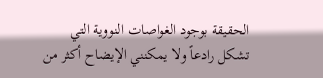الحقيقة بوجود الغواصات النووية التي تشكل رادعاً ولا يمكنني الإيضاح أكثر من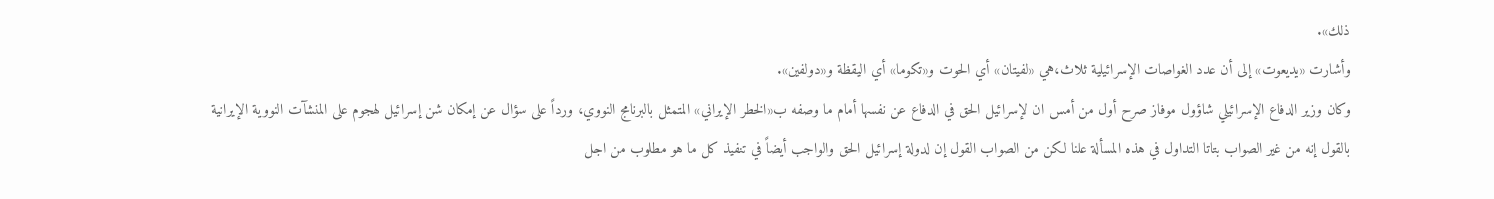ذلك».
وأشارت «يديعوت» إلى أن عدد الغواصات الإسرائيلية ثلاث،هي «لفيتان» أي الحوت و«تكوما» أي اليقظة و«دولفين».
وكان وزير الدفاع الإسرائيلي شاؤول موفاز صرح أول من أمس ان لإسرائيل الحق في الدفاع عن نفسها أمام ما وصفه ب«الخطر الإيراني» المتمثل بالبرنامج النووي، ورداً على سؤال عن إمكان شن إسرائيل لهجوم على المنشآت النووية الإيرانية بالقول إنه من غير الصواب بتاتا التداول في هذه المسألة علنا لكن من الصواب القول إن لدولة إسرائيل الحق والواجب أيضاً في تنفيذ كل ما هو مطلوب من اجل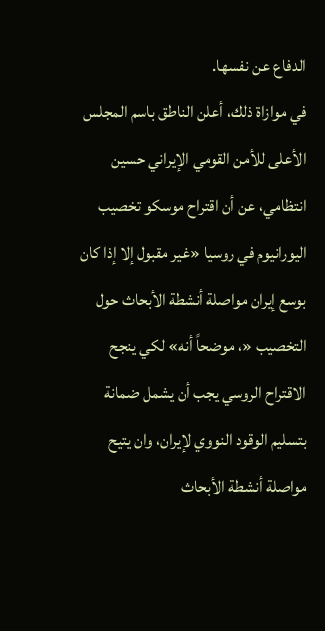الدفاع عن نفسها.
في موازاة ذلك، أعلن الناطق باسم المجلس الأعلى للأمن القومي الإيراني حسين انتظامي، عن أن اقتراح موسكو تخصيب اليورانيوم في روسيا «غير مقبول إلا إذا كان بوسع إيران مواصلة أنشطة الأبحاث حول التخصيب «، موضحاً أنه» لكي ينجح الاقتراح الروسي يجب أن يشمل ضمانة بتسليم الوقود النووي لإيران، وان يتيح مواصلة أنشطة الأبحاث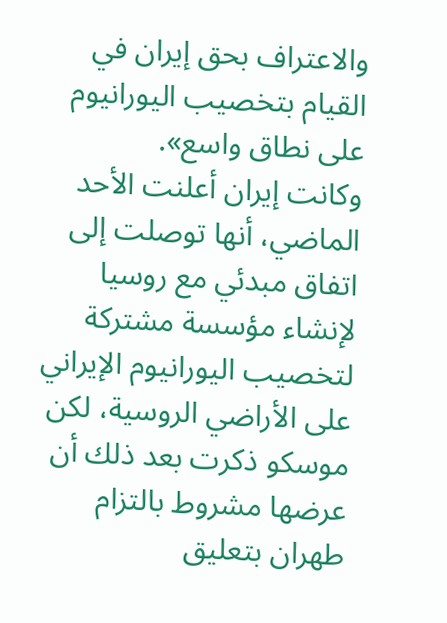والاعتراف بحق إيران في القيام بتخصيب اليورانيوم على نطاق واسع».
وكانت إيران أعلنت الأحد الماضي، أنها توصلت إلى اتفاق مبدئي مع روسيا لإنشاء مؤسسة مشتركة لتخصيب اليورانيوم الإيراني على الأراضي الروسية، لكن موسكو ذكرت بعد ذلك أن عرضها مشروط بالتزام طهران بتعليق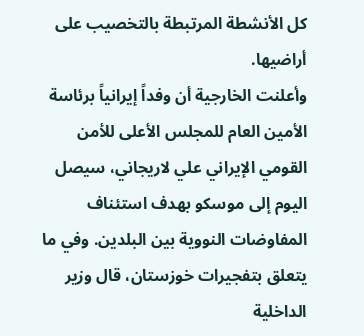كل الأنشطة المرتبطة بالتخصيب على أراضيها.
وأعلنت الخارجية أن وفداً إيرانياً برئاسة الأمين العام للمجلس الأعلى للأمن القومي الإيراني علي لاريجاني، سيصل اليوم إلى موسكو بهدف استئناف المفاوضات النووية بين البلدين. وفي ما يتعلق بتفجيرات خوزستان، قال وزير الداخلية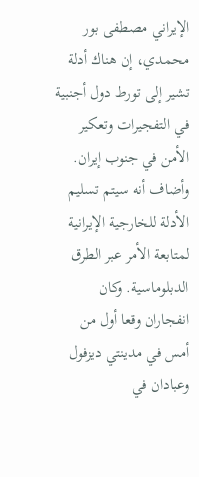الإيراني مصطفى بور محمدي، إن هناك أدلة تشير إلى تورط دول أجنبية في التفجيرات وتعكير الأمن في جنوب إيران.
وأضاف أنه سيتم تسليم الأدلة للخارجية الإيرانية لمتابعة الأمر عبر الطرق الدبلوماسية. وكان انفجاران وقعا أول من أمس في مدينتي ديزفول وعبادان في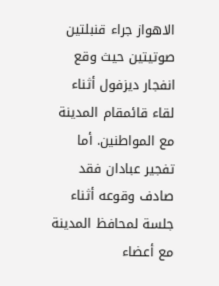الاهواز جراء قنبلتين صوتيتين حيث وقع انفجار ديزفول أثناء لقاء قائمقام المدينة مع المواطنين. أما تفجير عبادان فقد صادف وقوعه أثناء جلسة لمحافظ المدينة مع أعضاء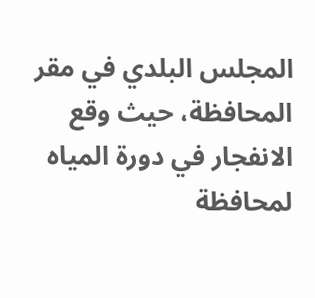المجلس البلدي في مقر المحافظة، حيث وقع الانفجار في دورة المياه لمحافظة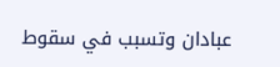عبادان وتسبب في سقوط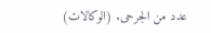عدد من الجرحى. (الوكالات)